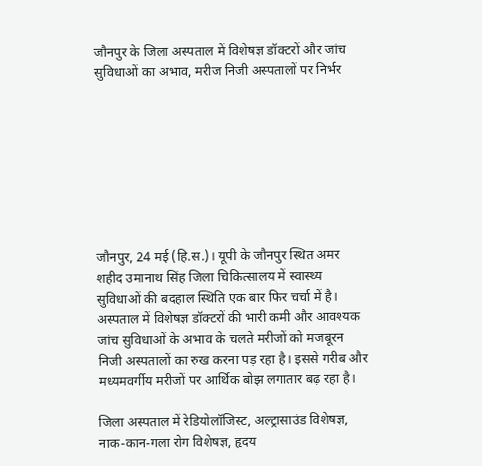जौनपुर के जिला अस्पताल में विशेषज्ञ डॉक्टरों और जांच सुविधाओं का अभाव, मरीज निजी अस्पतालों पर निर्भर








जौनपुर, 24 मई (हि.स.)। यूपी के जौनपुर स्थित अमर शहीद उमानाथ सिंह जिला चिकित्सालय में स्वास्थ्य सुविधाओं की बदहाल स्थिति एक बार फिर चर्चा में है। अस्पताल में विशेषज्ञ डॉक्टरों की भारी कमी और आवश्यक जांच सुविधाओं के अभाव के चलते मरीजों को मजबूरन निजी अस्पतालों का रुख करना पड़ रहा है। इससे गरीब और मध्यमवर्गीय मरीजों पर आर्थिक बोझ लगातार बढ़ रहा है।

जिला अस्पताल में रेडियोलॉजिस्ट, अल्ट्रासाउंड विशेषज्ञ, नाक-कान-गला रोग विशेषज्ञ, हृदय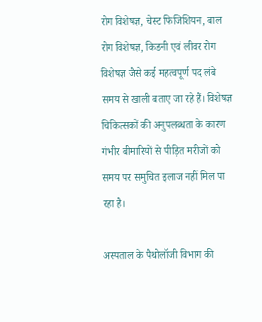रोग विशेषज्ञ, चेस्ट फिजिशियन, बाल रोग विशेषज्ञ, किडनी एवं लीवर रोग विशेषज्ञ जैसे कई महत्वपूर्ण पद लंबे समय से खाली बताए जा रहे हैं। विशेषज्ञ चिकित्सकों की अनुपलब्धता के कारण गंभीर बीमारियों से पीड़ित मरीजों को समय पर समुचित इलाज नहीं मिल पा रहा है।

अस्पताल के पैथोलॉजी विभाग की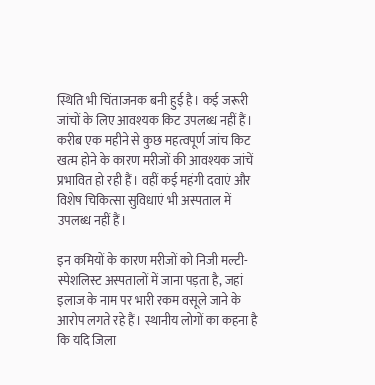स्थिति भी चिंताजनक बनी हुई है। कई जरूरी जांचों के लिए आवश्यक किट उपलब्ध नहीं हैं। करीब एक महीने से कुछ महत्वपूर्ण जांच किट खत्म होने के कारण मरीजों की आवश्यक जांचें प्रभावित हो रही हैं। वहीं कई महंगी दवाएं और विशेष चिकित्सा सुविधाएं भी अस्पताल में उपलब्ध नहीं हैं।

इन कमियों के कारण मरीजों को निजी मल्टी-स्पेशलिस्ट अस्पतालों में जाना पड़ता है, जहां इलाज के नाम पर भारी रकम वसूले जाने के आरोप लगते रहे हैं। स्थानीय लोगों का कहना है कि यदि जिला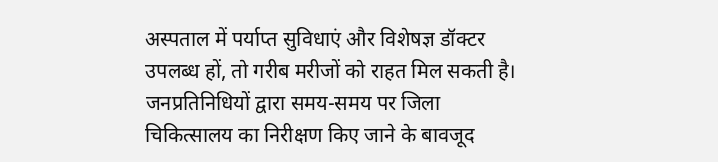अस्पताल में पर्याप्त सुविधाएं और विशेषज्ञ डॉक्टर उपलब्ध हों, तो गरीब मरीजों को राहत मिल सकती है। जनप्रतिनिधियों द्वारा समय-समय पर जिला चिकित्सालय का निरीक्षण किए जाने के बावजूद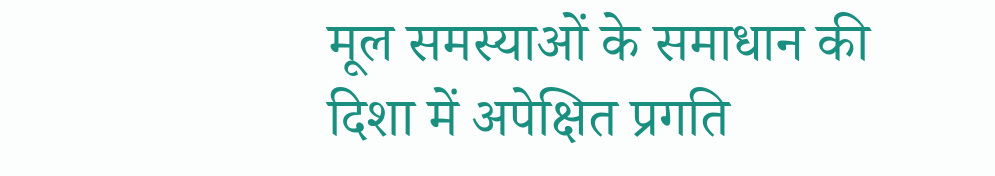मूल समस्याओं के समाधान की दिशा में अपेक्षित प्रगति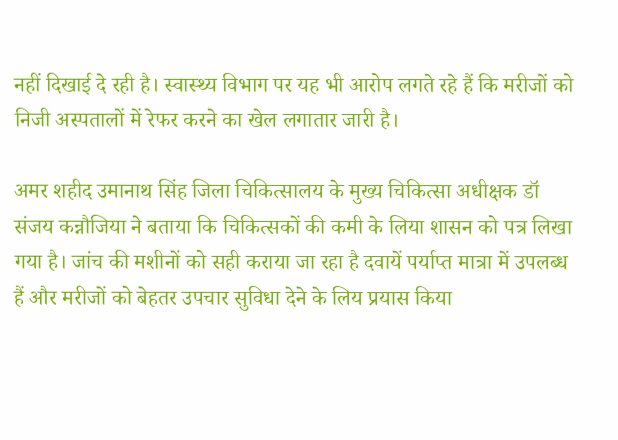नहीं दिखाई दे रही है। स्वास्थ्य विभाग पर यह भी आरोप लगते रहे हैं कि मरीजों को निजी अस्पतालों में रेफर करने का खेल लगातार जारी है।

अमर शहीद उमानाथ सिंह जिला चिकित्सालय के मुख्य चिकित्सा अधीक्षक डॉ संजय कन्नौजिया ने बताया कि चिकित्सकों की कमी के लिया शासन को पत्र लिखा गया है। जांच की मशीनों को सही कराया जा रहा है दवायें पर्याप्त मात्रा में उपलब्ध हैं और मरीजों को बेहतर उपचार सुविधा देने के लिय प्रयास किया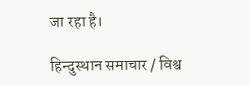जा रहा है।

हिन्दुस्थान समाचार / विश्व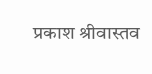प्रकाश श्रीवास्तव